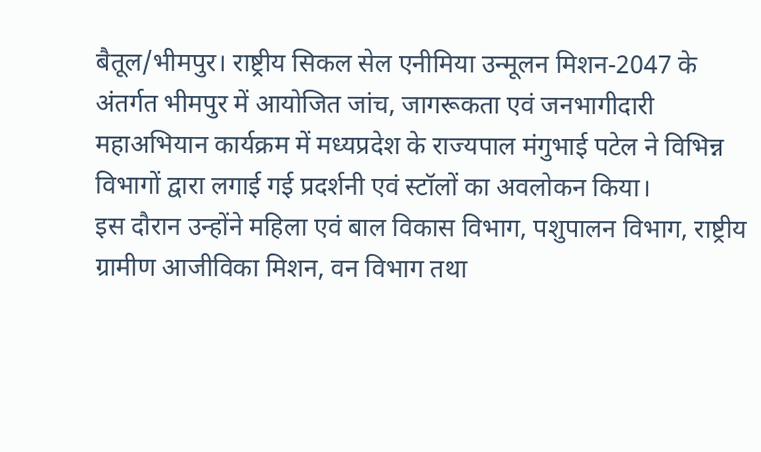बैतूल/भीमपुर। राष्ट्रीय सिकल सेल एनीमिया उन्मूलन मिशन-2047 के अंतर्गत भीमपुर में आयोजित जांच, जागरूकता एवं जनभागीदारी महाअभियान कार्यक्रम में मध्यप्रदेश के राज्यपाल मंगुभाई पटेल ने विभिन्न विभागों द्वारा लगाई गई प्रदर्शनी एवं स्टॉलों का अवलोकन किया।
इस दौरान उन्होंने महिला एवं बाल विकास विभाग, पशुपालन विभाग, राष्ट्रीय ग्रामीण आजीविका मिशन, वन विभाग तथा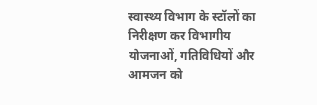स्वास्थ्य विभाग के स्टॉलों का निरीक्षण कर विभागीय योजनाओं, गतिविधियों और आमजन को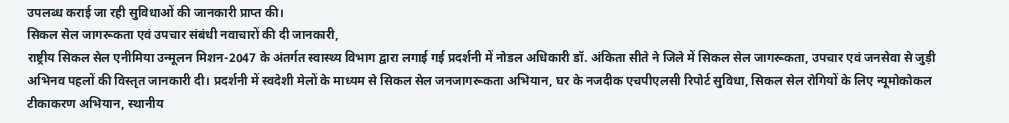उपलब्ध कराई जा रही सुविधाओं की जानकारी प्राप्त की।
सिकल सेल जागरूकता एवं उपचार संबंधी नवाचारों की दी जानकारी,
राष्ट्रीय सिकल सेल एनीमिया उन्मूलन मिशन-2047 के अंतर्गत स्वास्थ्य विभाग द्वारा लगाई गई प्रदर्शनी में नोडल अधिकारी डॉ. अंकिता सीते ने जिले में सिकल सेल जागरूकता, उपचार एवं जनसेवा से जुड़ी अभिनव पहलों की विस्तृत जानकारी दी। प्रदर्शनी में स्वदेशी मेलों के माध्यम से सिकल सेल जनजागरूकता अभियान, घर के नजदीक एचपीएलसी रिपोर्ट सुविधा, सिकल सेल रोगियों के लिए न्यूमोकोकल टीकाकरण अभियान, स्थानीय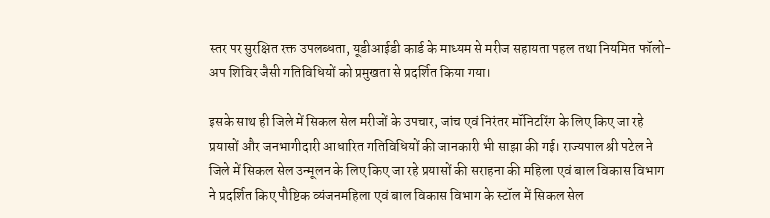स्तर पर सुरक्षित रक्त उपलब्धता, यूडीआईडी कार्ड के माध्यम से मरीज सहायता पहल तथा नियमित फॉलो-अप शिविर जैसी गतिविधियों को प्रमुखता से प्रदर्शित किया गया।

इसके साथ ही जिले में सिकल सेल मरीजों के उपचार, जांच एवं निरंतर मॉनिटरिंग के लिए किए जा रहे प्रयासों और जनभागीदारी आधारित गतिविधियों की जानकारी भी साझा की गई। राज्यपाल श्री पटेल ने जिले में सिकल सेल उन्मूलन के लिए किए जा रहे प्रयासों की सराहना की महिला एवं बाल विकास विभाग ने प्रदर्शित किए पौष्टिक व्यंजनमहिला एवं बाल विकास विभाग के स्टॉल में सिकल सेल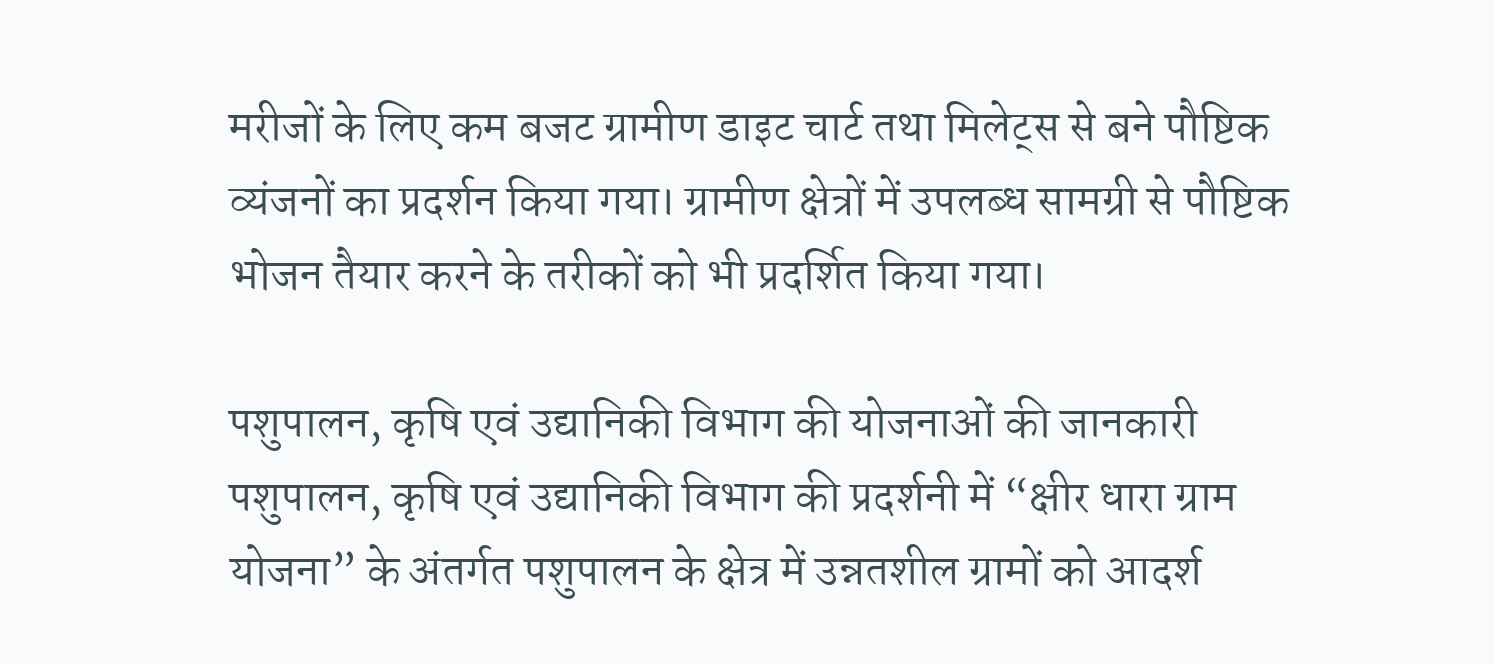मरीजों के लिए कम बजट ग्रामीण डाइट चार्ट तथा मिलेट्स से बने पौष्टिक व्यंजनों का प्रदर्शन किया गया। ग्रामीण क्षेत्रों में उपलब्ध सामग्री से पौष्टिक भोजन तैयार करने के तरीकों को भी प्रदर्शित किया गया।

पशुपालन, कृषि एवं उद्यानिकी विभाग की योजनाओं की जानकारी
पशुपालन, कृषि एवं उद्यानिकी विभाग की प्रदर्शनी में “क्षीर धारा ग्राम योजना” के अंतर्गत पशुपालन के क्षेत्र में उन्नतशील ग्रामों को आदर्श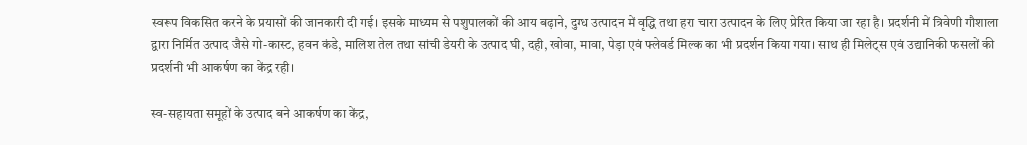स्वरूप विकसित करने के प्रयासों की जानकारी दी गई। इसके माध्यम से पशुपालकों की आय बढ़ाने, दुग्ध उत्पादन में वृद्धि तथा हरा चारा उत्पादन के लिए प्रेरित किया जा रहा है। प्रदर्शनी में त्रिवेणी गौशाला द्वारा निर्मित उत्पाद जैसे गो-कास्ट, हवन कंडे, मालिश तेल तथा सांची डेयरी के उत्पाद घी, दही, खोवा, मावा, पेड़ा एवं फ्लेवर्ड मिल्क का भी प्रदर्शन किया गया। साथ ही मिलेट्स एवं उद्यानिकी फसलों की प्रदर्शनी भी आकर्षण का केंद्र रही।

स्व-सहायता समूहों के उत्पाद बने आकर्षण का केंद्र,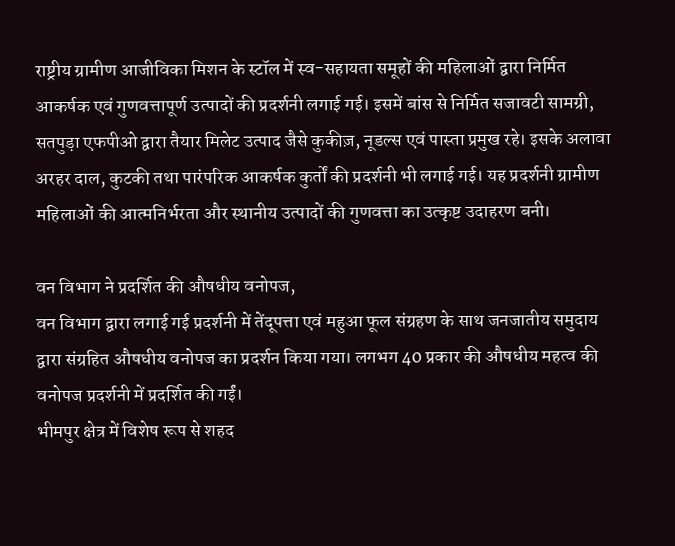राष्ट्रीय ग्रामीण आजीविका मिशन के स्टॉल में स्व-सहायता समूहों की महिलाओं द्वारा निर्मित आकर्षक एवं गुणवत्तापूर्ण उत्पादों की प्रदर्शनी लगाई गई। इसमें बांस से निर्मित सजावटी सामग्री, सतपुड़ा एफपीओ द्वारा तैयार मिलेट उत्पाद जैसे कुकीज़, नूडल्स एवं पास्ता प्रमुख रहे। इसके अलावा अरहर दाल, कुटकी तथा पारंपरिक आकर्षक कुर्तों की प्रदर्शनी भी लगाई गई। यह प्रदर्शनी ग्रामीण महिलाओं की आत्मनिर्भरता और स्थानीय उत्पादों की गुणवत्ता का उत्कृष्ट उदाहरण बनी।

वन विभाग ने प्रदर्शित की औषधीय वनोपज,
वन विभाग द्वारा लगाई गई प्रदर्शनी में तेंदूपत्ता एवं महुआ फूल संग्रहण के साथ जनजातीय समुदाय द्वारा संग्रहित औषधीय वनोपज का प्रदर्शन किया गया। लगभग 40 प्रकार की औषधीय महत्व की वनोपज प्रदर्शनी में प्रदर्शित की गईं।
भीमपुर क्षेत्र में विशेष रूप से शहद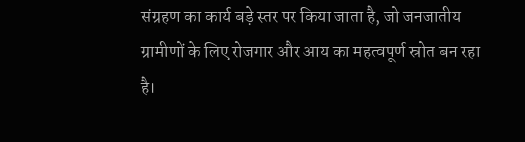संग्रहण का कार्य बड़े स्तर पर किया जाता है, जो जनजातीय ग्रामीणों के लिए रोजगार और आय का महत्वपूर्ण स्रोत बन रहा है।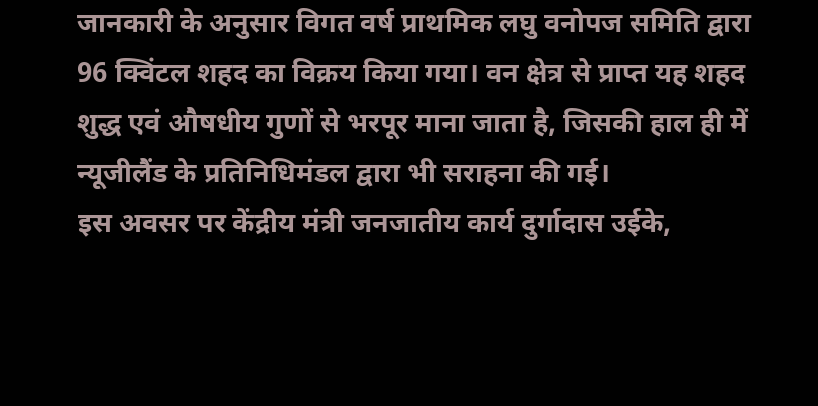जानकारी के अनुसार विगत वर्ष प्राथमिक लघु वनोपज समिति द्वारा 96 क्विंटल शहद का विक्रय किया गया। वन क्षेत्र से प्राप्त यह शहद शुद्ध एवं औषधीय गुणों से भरपूर माना जाता है, जिसकी हाल ही में न्यूजीलैंड के प्रतिनिधिमंडल द्वारा भी सराहना की गई।
इस अवसर पर केंद्रीय मंत्री जनजातीय कार्य दुर्गादास उईके,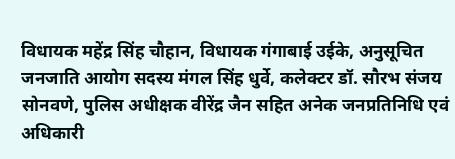विधायक महेंद्र सिंह चौहान, विधायक गंगाबाई उईके, अनुसूचित जनजाति आयोग सदस्य मंगल सिंह धुर्वे, कलेक्टर डॉ. सौरभ संजय सोनवणे, पुलिस अधीक्षक वीरेंद्र जैन सहित अनेक जनप्रतिनिधि एवं अधिकारी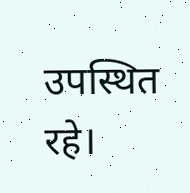उपस्थित रहे।